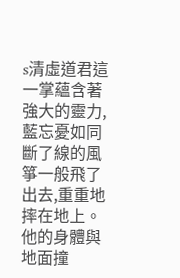s清虛道君這一掌蘊含著強大的靈力,藍忘憂如同斷了線的風箏一般飛了出去,重重地摔在地上。
他的身體與地面撞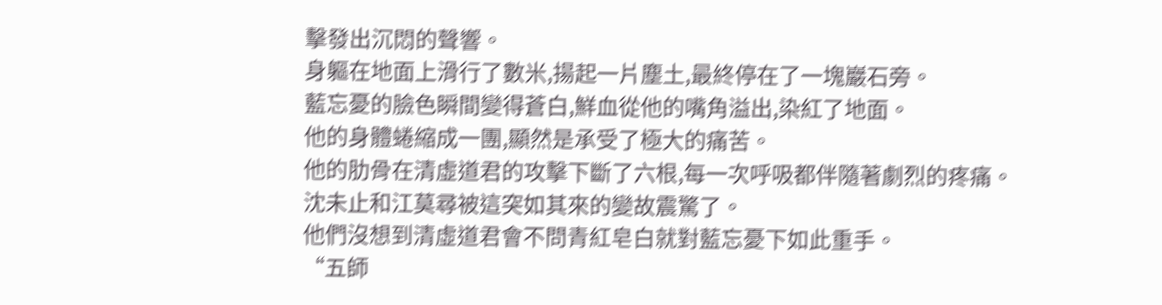擊發出沉悶的聲響。
身軀在地面上滑行了數米,揚起一片塵土,最終停在了一塊巖石旁。
藍忘憂的臉色瞬間變得蒼白,鮮血從他的嘴角溢出,染紅了地面。
他的身體蜷縮成一團,顯然是承受了極大的痛苦。
他的肋骨在清虛道君的攻擊下斷了六根,每一次呼吸都伴隨著劇烈的疼痛。
沈未止和江莫尋被這突如其來的變故震驚了。
他們沒想到清虛道君會不問青紅皂白就對藍忘憂下如此重手。
“五師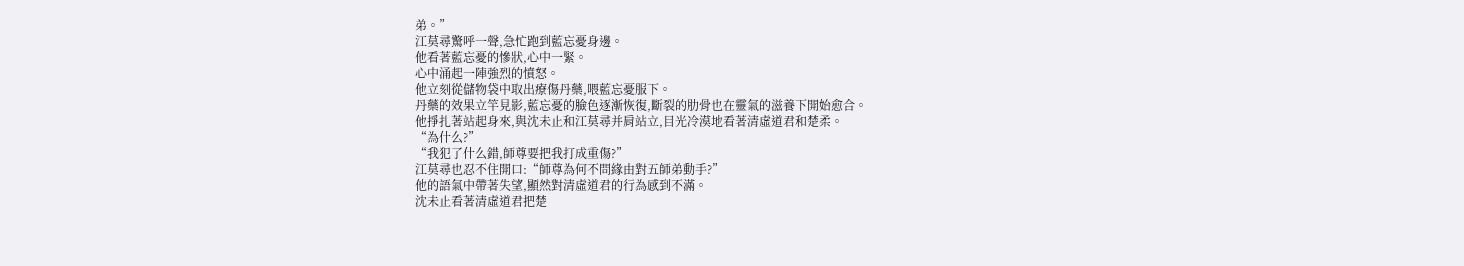弟。”
江莫尋驚呼一聲,急忙跑到藍忘憂身邊。
他看著藍忘憂的慘狀,心中一緊。
心中涌起一陣強烈的憤怒。
他立刻從儲物袋中取出療傷丹藥,喂藍忘憂服下。
丹藥的效果立竿見影,藍忘憂的臉色逐漸恢復,斷裂的肋骨也在靈氣的滋養下開始愈合。
他掙扎著站起身來,與沈未止和江莫尋并肩站立,目光冷漠地看著清虛道君和楚柔。
“為什么?”
“我犯了什么錯,師尊要把我打成重傷?”
江莫尋也忍不住開口:“師尊為何不問緣由對五師弟動手?”
他的語氣中帶著失望,顯然對清虛道君的行為感到不滿。
沈未止看著清虛道君把楚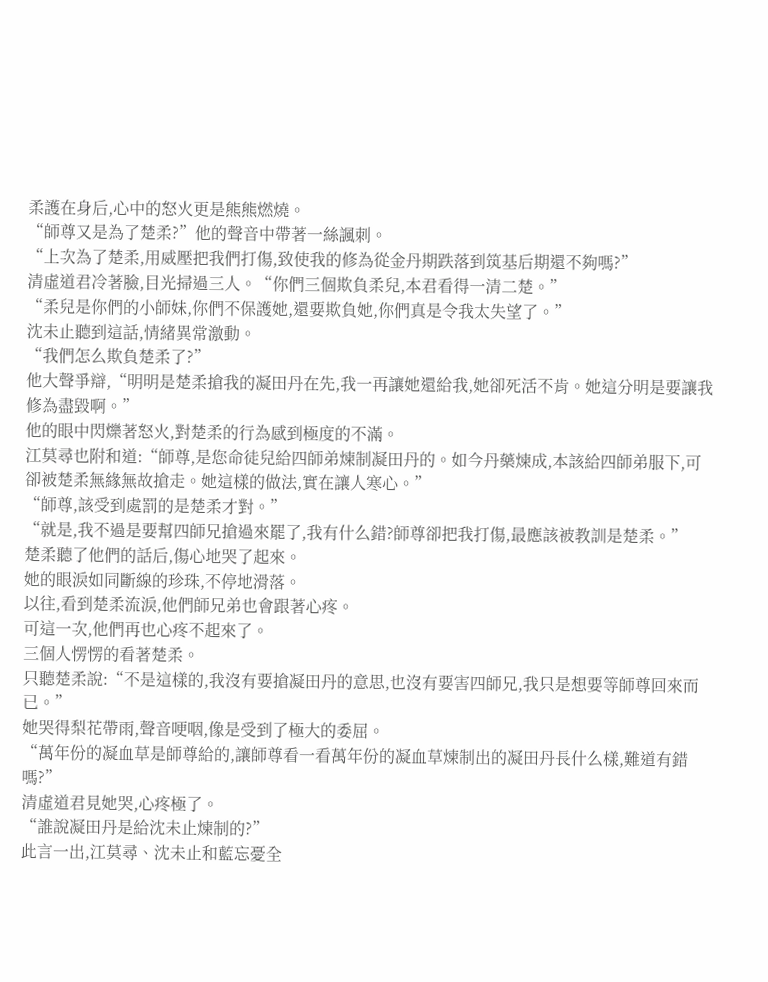柔護在身后,心中的怒火更是熊熊燃燒。
“師尊又是為了楚柔?”他的聲音中帶著一絲諷刺。
“上次為了楚柔,用威壓把我們打傷,致使我的修為從金丹期跌落到筑基后期還不夠嗎?”
清虛道君冷著臉,目光掃過三人。“你們三個欺負柔兒,本君看得一清二楚。”
“柔兒是你們的小師妹,你們不保護她,還要欺負她,你們真是令我太失望了。”
沈未止聽到這話,情緒異常激動。
“我們怎么欺負楚柔了?”
他大聲爭辯,“明明是楚柔搶我的凝田丹在先,我一再讓她還給我,她卻死活不肯。她這分明是要讓我修為盡毀啊。”
他的眼中閃爍著怒火,對楚柔的行為感到極度的不滿。
江莫尋也附和道:“師尊,是您命徒兒給四師弟煉制凝田丹的。如今丹藥煉成,本該給四師弟服下,可卻被楚柔無緣無故搶走。她這樣的做法,實在讓人寒心。”
“師尊,該受到處罰的是楚柔才對。”
“就是,我不過是要幫四師兄搶過來罷了,我有什么錯?師尊卻把我打傷,最應該被教訓是楚柔。”
楚柔聽了他們的話后,傷心地哭了起來。
她的眼淚如同斷線的珍珠,不停地滑落。
以往,看到楚柔流淚,他們師兄弟也會跟著心疼。
可這一次,他們再也心疼不起來了。
三個人愣愣的看著楚柔。
只聽楚柔說:“不是這樣的,我沒有要搶凝田丹的意思,也沒有要害四師兄,我只是想要等師尊回來而已。”
她哭得梨花帶雨,聲音哽咽,像是受到了極大的委屈。
“萬年份的凝血草是師尊給的,讓師尊看一看萬年份的凝血草煉制出的凝田丹長什么樣,難道有錯嗎?”
清虛道君見她哭,心疼極了。
“誰說凝田丹是給沈未止煉制的?”
此言一出,江莫尋、沈未止和藍忘憂全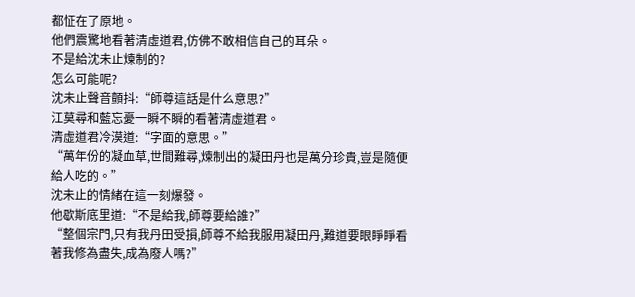都怔在了原地。
他們震驚地看著清虛道君,仿佛不敢相信自己的耳朵。
不是給沈未止煉制的?
怎么可能呢?
沈未止聲音顫抖:“師尊這話是什么意思?”
江莫尋和藍忘憂一瞬不瞬的看著清虛道君。
清虛道君冷漠道:“字面的意思。”
“萬年份的凝血草,世間難尋,煉制出的凝田丹也是萬分珍貴,豈是隨便給人吃的。”
沈未止的情緒在這一刻爆發。
他歇斯底里道:“不是給我,師尊要給誰?”
“整個宗門,只有我丹田受損,師尊不給我服用凝田丹,難道要眼睜睜看著我修為盡失,成為廢人嗎?”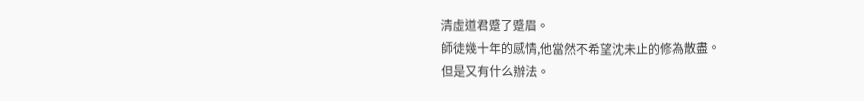清虛道君蹙了蹙眉。
師徒幾十年的感情,他當然不希望沈未止的修為散盡。
但是又有什么辦法。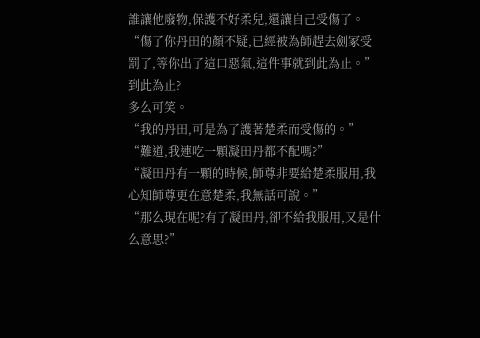誰讓他廢物,保護不好柔兒,還讓自己受傷了。
“傷了你丹田的顏不疑,已經被為師趕去劍冢受罰了,等你出了這口惡氣,這件事就到此為止。”
到此為止?
多么可笑。
“我的丹田,可是為了護著楚柔而受傷的。”
“難道,我連吃一顆凝田丹都不配嗎?”
“凝田丹有一顆的時候,師尊非要給楚柔服用,我心知師尊更在意楚柔,我無話可說。”
“那么現在呢?有了凝田丹,卻不給我服用,又是什么意思?”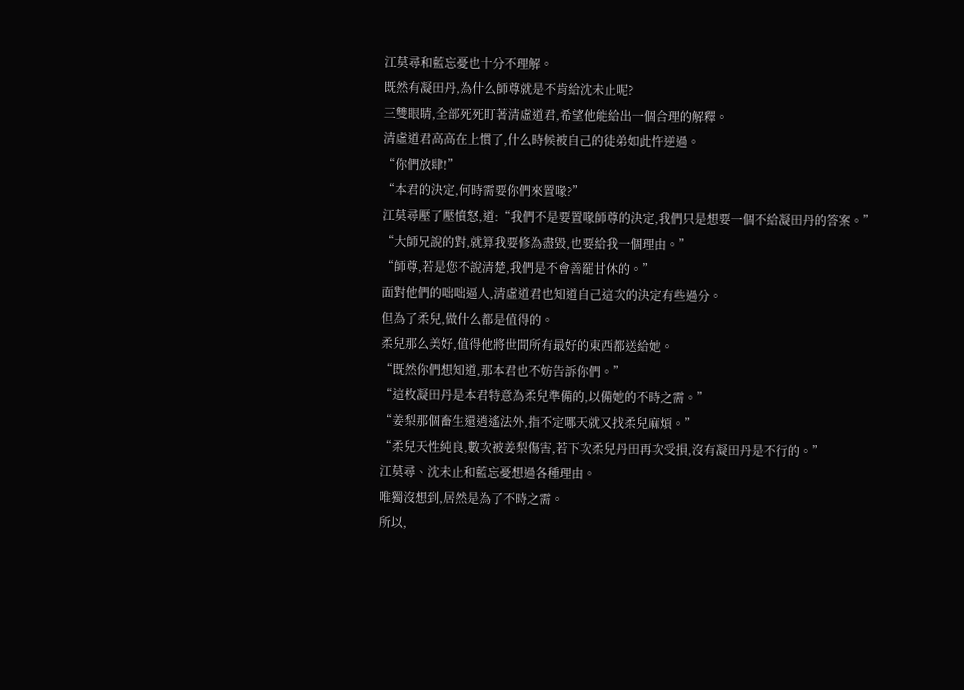江莫尋和藍忘憂也十分不理解。
既然有凝田丹,為什么師尊就是不肯給沈未止呢?
三雙眼睛,全部死死盯著清虛道君,希望他能給出一個合理的解釋。
清虛道君高高在上慣了,什么時候被自己的徒弟如此忤逆過。
“你們放肆!”
“本君的決定,何時需要你們來置喙?”
江莫尋壓了壓憤怒,道:“我們不是要置喙師尊的決定,我們只是想要一個不給凝田丹的答案。”
“大師兄說的對,就算我要修為盡毀,也要給我一個理由。”
“師尊,若是您不說清楚,我們是不會善罷甘休的。”
面對他們的咄咄逼人,清虛道君也知道自己這次的決定有些過分。
但為了柔兒,做什么都是值得的。
柔兒那么美好,值得他將世間所有最好的東西都送給她。
“既然你們想知道,那本君也不妨告訴你們。”
“這枚凝田丹是本君特意為柔兒準備的,以備她的不時之需。”
“姜梨那個畜生還逍遙法外,指不定哪天就又找柔兒麻煩。”
“柔兒天性純良,數次被姜梨傷害,若下次柔兒丹田再次受損,沒有凝田丹是不行的。”
江莫尋、沈未止和藍忘憂想過各種理由。
唯獨沒想到,居然是為了不時之需。
所以,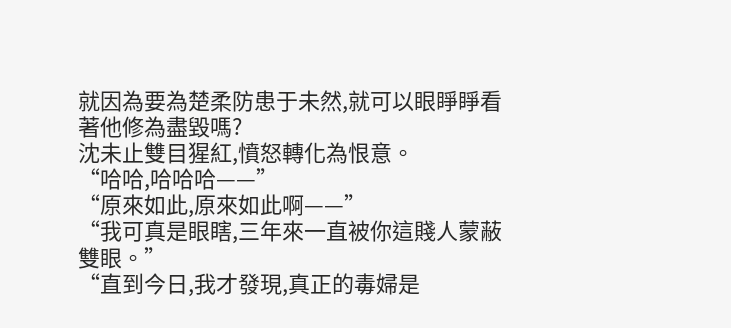就因為要為楚柔防患于未然,就可以眼睜睜看著他修為盡毀嗎?
沈未止雙目猩紅,憤怒轉化為恨意。
“哈哈,哈哈哈——”
“原來如此,原來如此啊——”
“我可真是眼瞎,三年來一直被你這賤人蒙蔽雙眼。”
“直到今日,我才發現,真正的毒婦是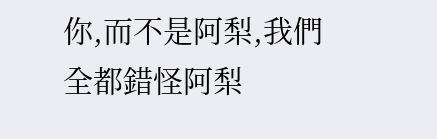你,而不是阿梨,我們全都錯怪阿梨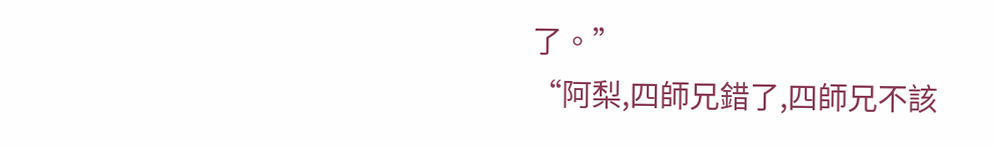了。”
“阿梨,四師兄錯了,四師兄不該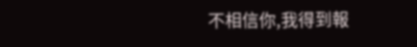不相信你,我得到報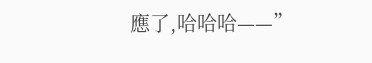應了,哈哈哈——”